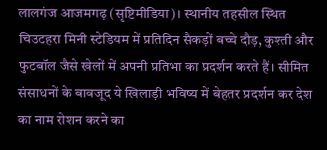लालगंज आजमगढ़ (सृष्टिमीडिया)। स्थानीय तहसील स्थित चिउटहरा मिनी स्टेडियम में प्रतिदिन सैकड़ों बच्चे दौड़, कुश्ती और फुटबॉल जैसे खेलों में अपनी प्रतिभा का प्रदर्शन करते हैं। सीमित संसाधनों के बावजूद ये खिलाड़ी भविष्य में बेहतर प्रदर्शन कर देश का नाम रोशन करने का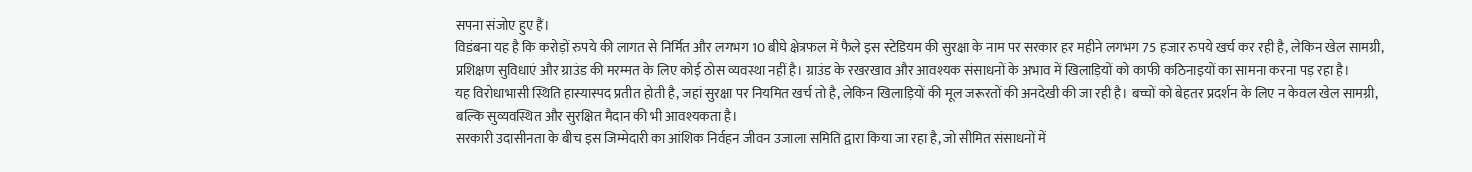सपना संजोए हुए हैं।
विडंबना यह है कि करोड़ों रुपये की लागत से निर्मित और लगभग 10 बीघे क्षेत्रफल में फैले इस स्टेडियम की सुरक्षा के नाम पर सरकार हर महीने लगभग 75 हजार रुपये खर्च कर रही है, लेकिन खेल सामग्री, प्रशिक्षण सुविधाएं और ग्राउंड की मरम्मत के लिए कोई ठोस व्यवस्था नहीं है। ग्राउंड के रखरखाव और आवश्यक संसाधनों के अभाव में खिलाड़ियों को काफी कठिनाइयों का सामना करना पड़ रहा है।
यह विरोधाभासी स्थिति हास्यास्पद प्रतीत होती है, जहां सुरक्षा पर नियमित खर्च तो है, लेकिन खिलाड़ियों की मूल जरूरतों की अनदेखी की जा रही है। बच्चों को बेहतर प्रदर्शन के लिए न केवल खेल सामग्री, बल्कि सुव्यवस्थित और सुरक्षित मैदान की भी आवश्यकता है।
सरकारी उदासीनता के बीच इस जिम्मेदारी का आंशिक निर्वहन जीवन उजाला समिति द्वारा किया जा रहा है, जो सीमित संसाधनों में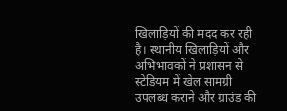खिलाड़ियों की मदद कर रही है। स्थानीय खिलाड़ियों और अभिभावकों ने प्रशासन से स्टेडियम में खेल सामग्री उपलब्ध कराने और ग्राउंड की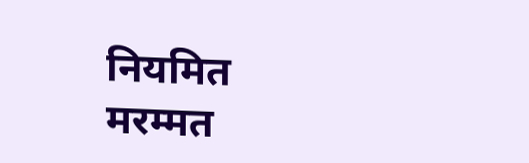नियमित मरम्मत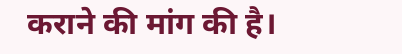कराने की मांग की है।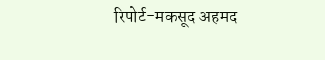रिपोर्ट-मकसूद अहमद